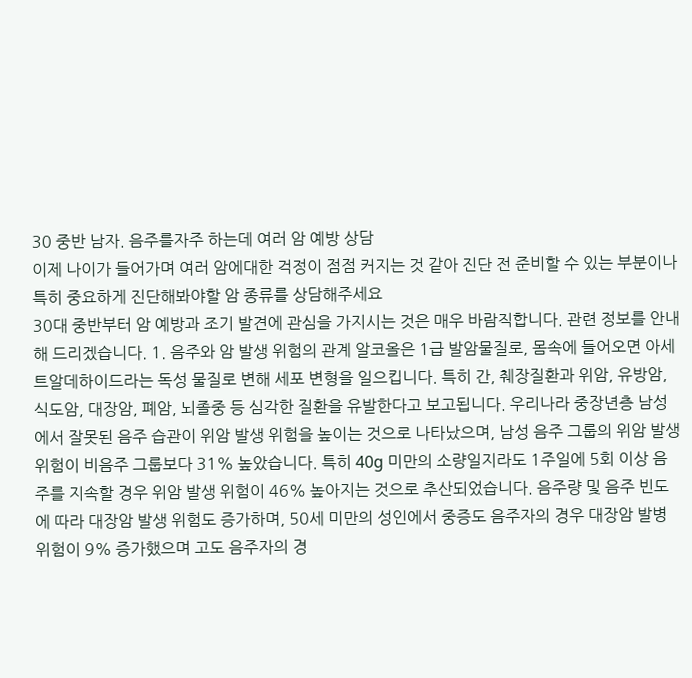30 중반 남자. 음주를자주 하는데 여러 암 예방 상담
이제 나이가 들어가며 여러 암에대한 걱정이 점점 커지는 것 같아 진단 전 준비할 수 있는 부분이나 특히 중요하게 진단해봐야할 암 종류를 상담해주세요
30대 중반부터 암 예방과 조기 발견에 관심을 가지시는 것은 매우 바람직합니다. 관련 정보를 안내해 드리겠습니다. 1. 음주와 암 발생 위험의 관계 알코올은 1급 발암물질로, 몸속에 들어오면 아세트알데하이드라는 독성 물질로 변해 세포 변형을 일으킵니다. 특히 간, 췌장질환과 위암, 유방암, 식도암, 대장암, 폐암, 뇌졸중 등 심각한 질환을 유발한다고 보고됩니다. 우리나라 중장년층 남성에서 잘못된 음주 습관이 위암 발생 위험을 높이는 것으로 나타났으며, 남성 음주 그룹의 위암 발생 위험이 비음주 그룹보다 31% 높았습니다. 특히 40g 미만의 소량일지라도 1주일에 5회 이상 음주를 지속할 경우 위암 발생 위험이 46% 높아지는 것으로 추산되었습니다. 음주량 및 음주 빈도에 따라 대장암 발생 위험도 증가하며, 50세 미만의 성인에서 중증도 음주자의 경우 대장암 발병 위험이 9% 증가했으며 고도 음주자의 경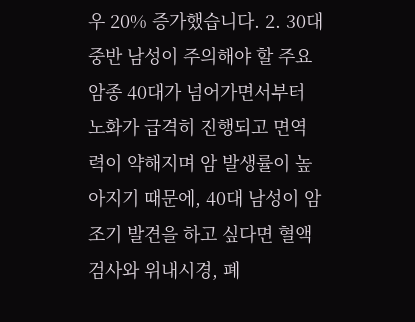우 20% 증가했습니다. 2. 30대 중반 남성이 주의해야 할 주요 암종 40대가 넘어가면서부터 노화가 급격히 진행되고 면역력이 약해지며 암 발생률이 높아지기 때문에, 40대 남성이 암 조기 발견을 하고 싶다면 혈액검사와 위내시경, 폐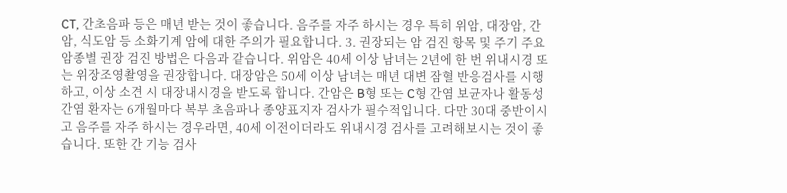CT, 간초음파 등은 매년 받는 것이 좋습니다. 음주를 자주 하시는 경우 특히 위암, 대장암, 간암, 식도암 등 소화기계 암에 대한 주의가 필요합니다. 3. 권장되는 암 검진 항목 및 주기 주요 암종별 권장 검진 방법은 다음과 같습니다. 위암은 40세 이상 남녀는 2년에 한 번 위내시경 또는 위장조영촬영을 권장합니다. 대장암은 50세 이상 남녀는 매년 대변 잠혈 반응검사를 시행하고, 이상 소견 시 대장내시경을 받도록 합니다. 간암은 B형 또는 C형 간염 보균자나 활동성 간염 환자는 6개월마다 복부 초음파나 종양표지자 검사가 필수적입니다. 다만 30대 중반이시고 음주를 자주 하시는 경우라면, 40세 이전이더라도 위내시경 검사를 고려해보시는 것이 좋습니다. 또한 간 기능 검사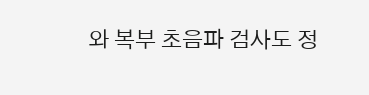와 복부 초음파 검사도 정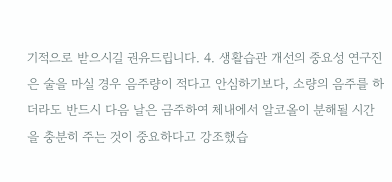기적으로 받으시길 권유드립니다. 4. 생활습관 개선의 중요성 연구진은 술을 마실 경우 음주량이 적다고 안심하기보다, 소량의 음주를 하더라도 반드시 다음 날은 금주하여 체내에서 알코올이 분해될 시간을 충분히 주는 것이 중요하다고 강조했습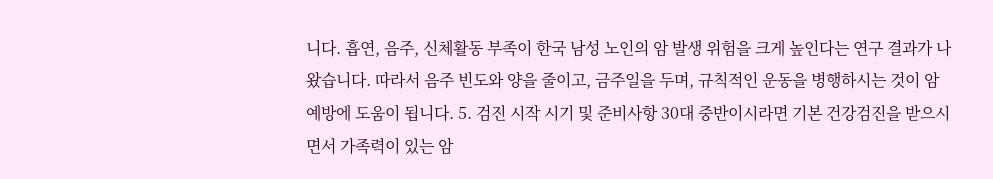니다. 흡연, 음주, 신체활동 부족이 한국 남성 노인의 암 발생 위험을 크게 높인다는 연구 결과가 나왔습니다. 따라서 음주 빈도와 양을 줄이고, 금주일을 두며, 규칙적인 운동을 병행하시는 것이 암 예방에 도움이 됩니다. 5. 검진 시작 시기 및 준비사항 30대 중반이시라면 기본 건강검진을 받으시면서 가족력이 있는 암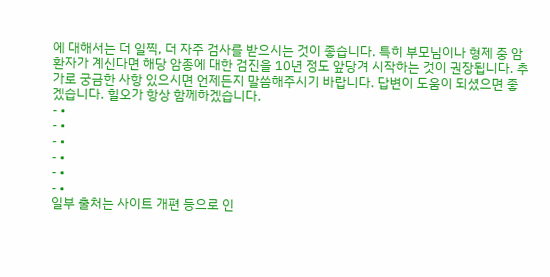에 대해서는 더 일찍, 더 자주 검사를 받으시는 것이 좋습니다. 특히 부모님이나 형제 중 암 환자가 계신다면 해당 암종에 대한 검진을 10년 정도 앞당겨 시작하는 것이 권장됩니다. 추가로 궁금한 사항 있으시면 언제든지 말씀해주시기 바랍니다. 답변이 도움이 되셨으면 좋겠습니다. 힐오가 항상 함께하겠습니다.
- •
- •
- •
- •
- •
- •
일부 출처는 사이트 개편 등으로 인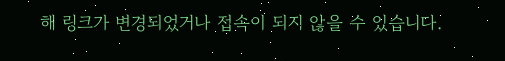해 링크가 변경되었거나 접속이 되지 않을 수 있습니다.